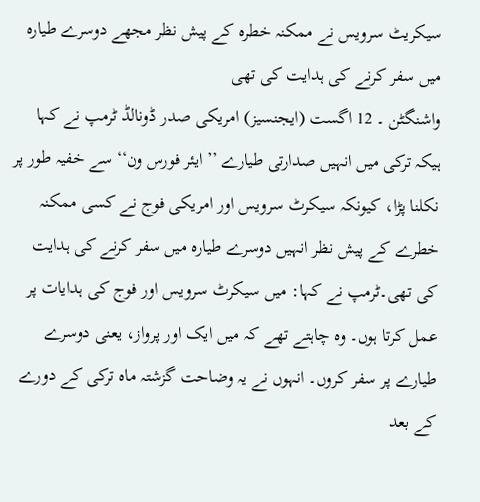سیکریٹ سرویس نے ممکنہ خطرہ کے پیش نظر مجھے دوسرے طیارہ میں سفر کرنے کی ہدایت کی تھی
واشنگٹن ۔ 12 اگست (ایجنسیز) امریکی صدر ڈونالڈ ٹرمپ نے کہا ہیکہ ترکی میں انہیں صدارتی طیارے ’’ایئر فورس ون‘‘ سے خفیہ طور پر نکلنا پڑا، کیونکہ سیکرٹ سرویس اور امریکی فوج نے کسی ممکنہ خطرے کے پیش نظر انہیں دوسرے طیارہ میں سفر کرنے کی ہدایت کی تھی۔ٹرمپ نے کہا: میں سیکرٹ سرویس اور فوج کی ہدایات پر عمل کرتا ہوں۔ وہ چاہتے تھے کہ میں ایک اور پرواز، یعنی دوسرے طیارے پر سفر کروں۔ انہوں نے یہ وضاحت گزشتہ ماہ ترکی کے دورے کے بعد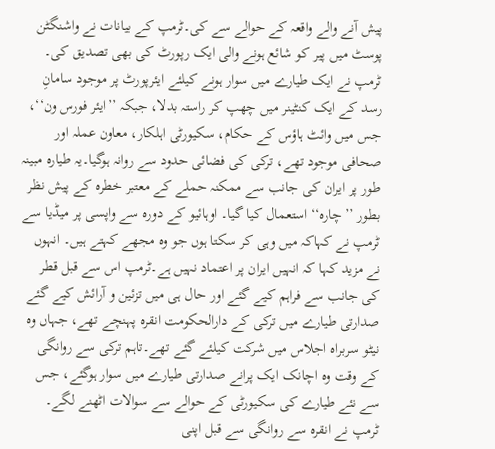پیش آنے والے واقعہ کے حوالے سے کی۔ٹرمپ کے بیانات نے واشنگٹن پوسٹ میں پیر کو شائع ہونے والی ایک رپورٹ کی بھی تصدیق کی۔ ٹرمپ نے ایک طیارے میں سوار ہونے کیلئے ایئرپورٹ پر موجود سامانِ رسد کے ایک کنٹینر میں چھپ کر راستہ بدلا، جبکہ ’’ایئر فورس ون‘‘، جس میں وائٹ ہاؤس کے حکام، سکیورٹی اہلکار، معاون عملہ اور صحافی موجود تھے، ترکی کی فضائی حدود سے روانہ ہوگیا۔یہ طیارہ مبینہ طور پر ایران کی جانب سے ممکنہ حملے کے معتبر خطرہ کے پیش نظر بطور ’’چارہ‘‘ استعمال کیا گیا۔ اوہائیو کے دورہ سے واپسی پر میڈیا سے ٹرمپ نے کہاکہ میں وہی کر سکتا ہوں جو وہ مجھے کہتے ہیں۔ انہوں نے مزید کہا کہ انہیں ایران پر اعتماد نہیں ہے۔ٹرمپ اس سے قبل قطر کی جانب سے فراہم کیے گئے اور حال ہی میں تزئین و آرائش کیے گئے صدارتی طیارے میں ترکی کے دارالحکومت انقرہ پہنچے تھے، جہاں وہ نیٹو سربراہ اجلاس میں شرکت کیلئے گئے تھے۔تاہم ترکی سے روانگی کے وقت وہ اچانک ایک پرانے صدارتی طیارے میں سوار ہوگئے، جس سے نئے طیارے کی سکیورٹی کے حوالے سے سوالات اٹھنے لگے۔ ٹرمپ نے انقرہ سے روانگی سے قبل اپنی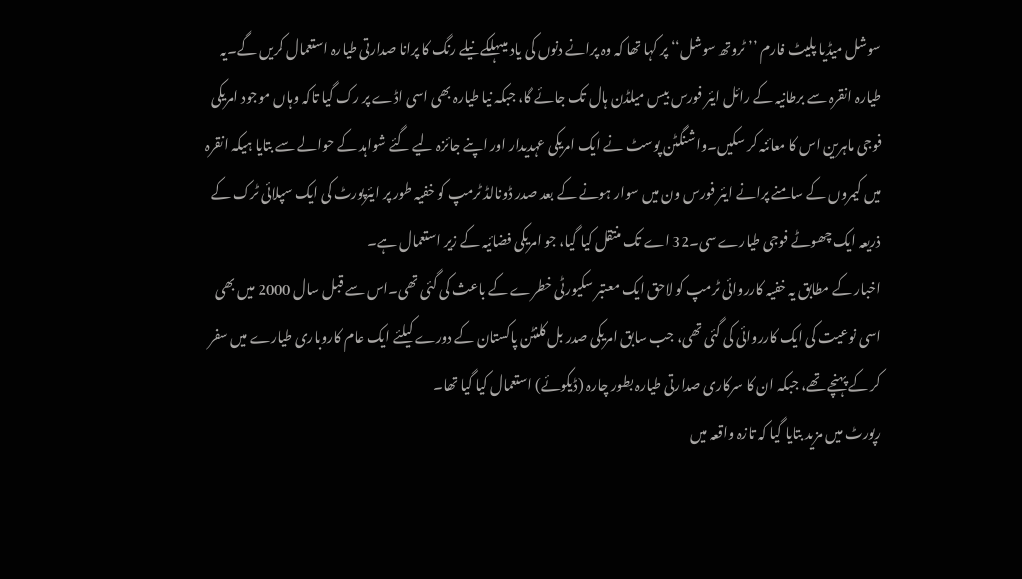سوشل میڈیا پلیٹ فارم ’’ٹروتھ سوشل‘‘ پر کہا تھا کہ وہ پرانے دنوں کی یاد میںہلکے نیلے رنگ کا پرانا صدارتی طیارہ استعمال کریں گے۔یہ طیارہ انقرہ سے برطانیہ کے رائل ایئر فورس بیس میلڈن ہال تک جائے گا، جبکہ نیا طیارہ بھی اسی اڈے پر رک گیا تاکہ وہاں موجود امریکی فوجی ماہرین اس کا معائنہ کر سکیں۔واشنگٹن پوسٹ نے ایک امریکی عہدیدار اور اپنے جائزہ لیے گئے شواہد کے حوالے سے بتایا ہیکہ انقرہ میں کیمروں کے سامنے پرانے ایئر فورس ون میں سوار ہونے کے بعد صدر ڈونالڈ ٹرمپ کو خفیہ طور پر ایئرپورٹ کی ایک سپلائی ٹرک کے ذریعہ ایک چھوٹے فوجی طیارے سی۔32 اے تک منتقل کیا گیا، جو امریکی فضائیہ کے زیر استعمال ہے۔
اخبار کے مطابق یہ خفیہ کارروائی ٹرمپ کو لاحق ایک معتبر سکیورٹی خطرے کے باعث کی گئی تھی۔اس سے قبل سال 2000 میں بھی اسی نوعیت کی ایک کارروائی کی گئی تھی، جب سابق امریکی صدر بل کلنٹن پاکستان کے دورے کیلئے ایک عام کاروباری طیارے میں سفر کر کے پہنچے تھے، جبکہ ان کا سرکاری صدارتی طیارہ بطور چارہ (ڈیکوئے) استعمال کیا گیا تھا۔
رپورٹ میں مزید بتایا گیا کہ تازہ واقعہ میں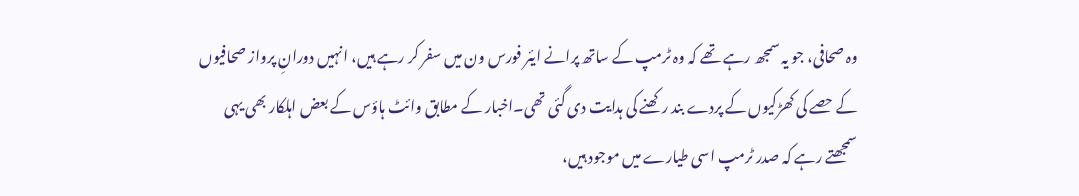وہ صحافی، جو یہ سمجھ رہے تھے کہ وہ ٹرمپ کے ساتھ پرانے ایئر فورس ون میں سفر کر رہے ہیں، انہیں دورانِ پرواز صحافیوں کے حصے کی کھڑکیوں کے پردے بند رکھنے کی ہدایت دی گئی تھی۔اخبار کے مطابق وائٹ ہاؤس کے بعض اہلکار بھی یہی سمجھتے رہے کہ صدر ٹرمپ اسی طیارے میں موجود ہیں،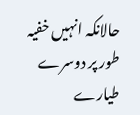حالانکہ انہیں خفیہ طور پر دوسرے طیارے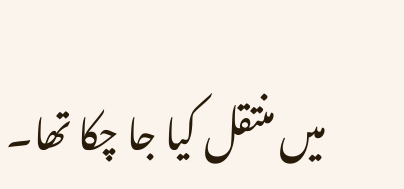میں منتقل کیا جا چکا تھا۔